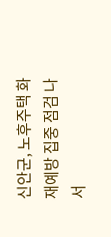신안군, 노후주택 화재예방 집중 점검 나서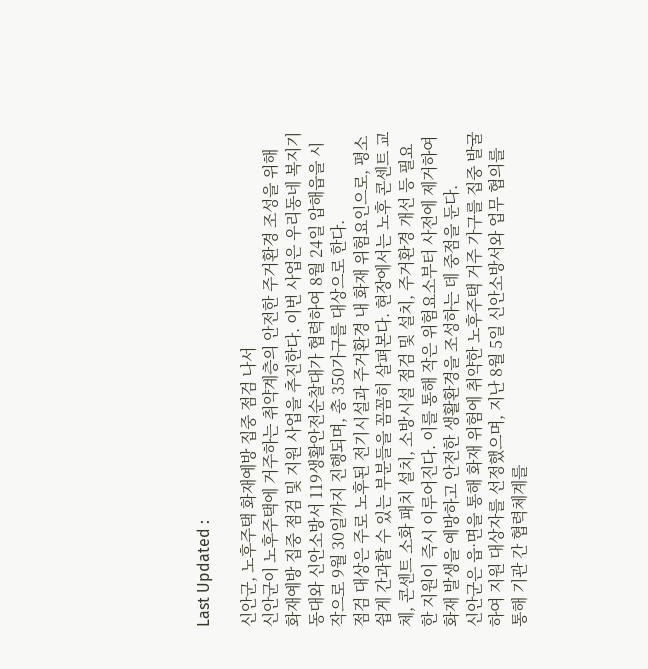Last Updated :

신안군, 노후주택 화재예방 집중 점검 나서
신안군이 노후주택에 거주하는 취약계층의 안전한 주거환경 조성을 위해 화재예방 집중 점검 및 지원 사업을 추진한다. 이번 사업은 우리동네 복지기동대와 신안소방서 119생활안전순찰대가 협력하여 8월 24일 압해읍을 시작으로 9월 30일까지 진행되며, 총 350가구를 대상으로 한다.
점검 대상은 주로 노후된 전기시설과 주거환경 내 화재 위험요인으로, 평소 쉽게 간과할 수 있는 부분들을 꼼꼼히 살펴본다. 현장에서는 노후 콘센트 교체, 콘센트 소화 패치 설치, 소방시설 점검 및 설치, 주거환경 개선 등 필요한 지원이 즉시 이루어진다. 이를 통해 작은 위험요소부터 사전에 제거하여 화재 발생을 예방하고 안전한 생활환경을 조성하는 데 중점을 둔다.
신안군은 읍·면을 통해 화재 위험에 취약한 노후주택 거주 가구를 집중 발굴하여 지원 대상자를 선정했으며, 지난 8월 5일 신안소방서와 업무 협의를 통해 기관 간 협력체계를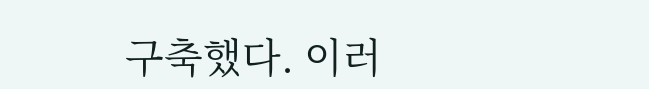구축했다. 이러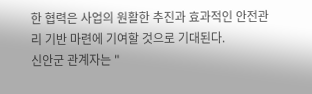한 협력은 사업의 원활한 추진과 효과적인 안전관리 기반 마련에 기여할 것으로 기대된다.
신안군 관계자는 "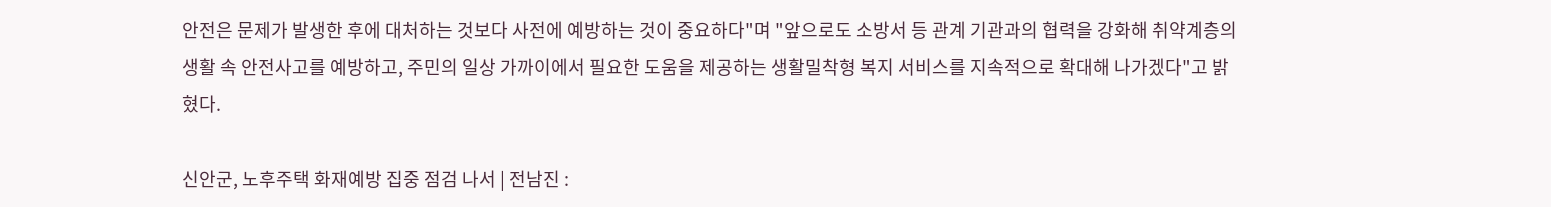안전은 문제가 발생한 후에 대처하는 것보다 사전에 예방하는 것이 중요하다"며 "앞으로도 소방서 등 관계 기관과의 협력을 강화해 취약계층의 생활 속 안전사고를 예방하고, 주민의 일상 가까이에서 필요한 도움을 제공하는 생활밀착형 복지 서비스를 지속적으로 확대해 나가겠다"고 밝혔다.

신안군, 노후주택 화재예방 집중 점검 나서 | 전남진 :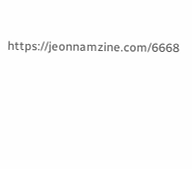https://jeonnamzine.com/6668